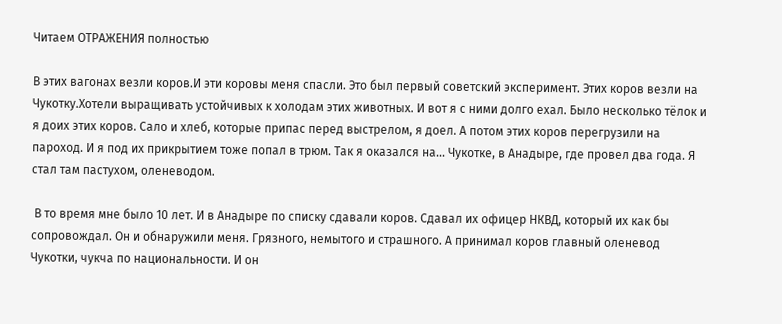Читаем ОТРАЖЕНИЯ полностью

В этих вагонах везли коров.И эти коровы меня спасли. Это был первый советский эксперимент. Этих коров везли на Чукотку.Хотели выращивать устойчивых к холодам этих животных. И вот я с ними долго ехал. Было несколько тёлок и я доих этих коров. Сало и хлеб, которые припас перед выстрелом, я доел. А потом этих коров перегрузили на пароход. И я под их прикрытием тоже попал в трюм. Так я оказался на... Чукотке, в Анадыре, где провел два года. Я стал там пастухом, оленеводом.

 В то время мне было 10 лет. И в Анадыре по списку сдавали коров. Сдавал их офицер НКВД, который их как бы сопровождал. Он и обнаружили меня. Грязного, немытого и страшного. А принимал коров главный оленевод Чукотки, чукча по национальности. И он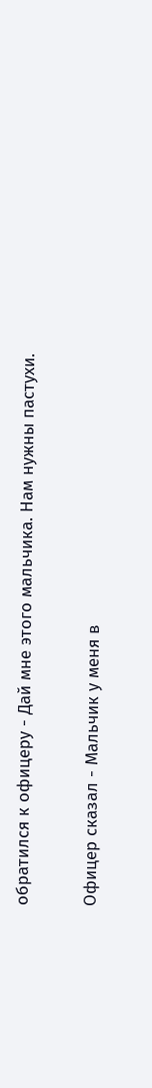обратился к офицеру - Дай мне этого мальчика. Нам нужны пастухи.

Офицер сказал - Мальчик у меня в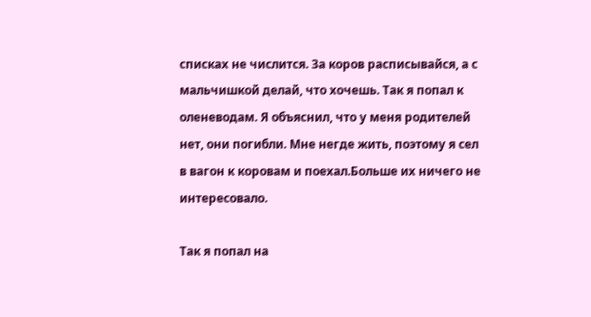списках не числится. За коров расписывайся, а с мальчишкой делай, что хочешь. Так я попал к оленеводам. Я объяснил, что у меня родителей нет, они погибли. Мне негде жить, поэтому я сел в вагон к коровам и поехал.Больше их ничего не интересовало.

Так я попал на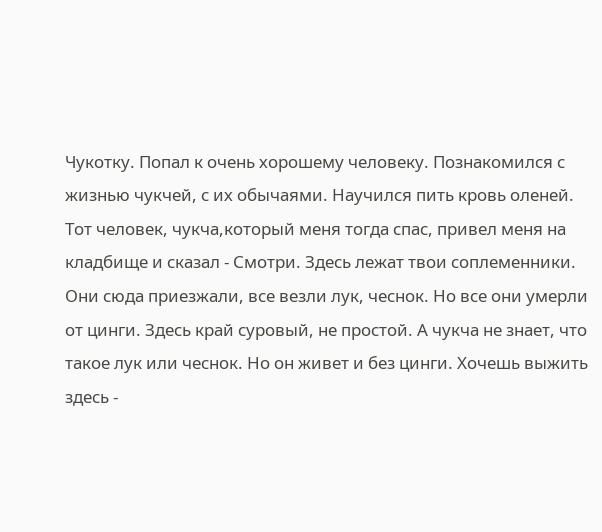Чукотку. Попал к очень хорошему человеку. Познакомился с жизнью чукчей, с их обычаями. Научился пить кровь оленей. Тот человек, чукча,который меня тогда спас, привел меня на кладбище и сказал - Смотри. Здесь лежат твои соплеменники. Они сюда приезжали, все везли лук, чеснок. Но все они умерли от цинги. Здесь край суровый, не простой. А чукча не знает, что такое лук или чеснок. Но он живет и без цинги. Хочешь выжить здесь -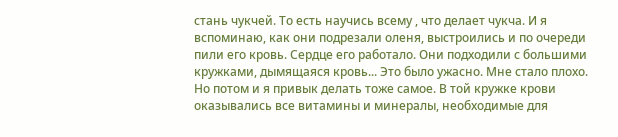стань чукчей. То есть научись всему , что делает чукча. И я вспоминаю, как они подрезали оленя, выстроились и по очереди пили его кровь. Сердце его работало. Они подходили с большими кружками, дымящаяся кровь... Это было ужасно. Мне стало плохо. Но потом и я привык делать тоже самое. В той кружке крови оказывались все витамины и минералы, необходимые для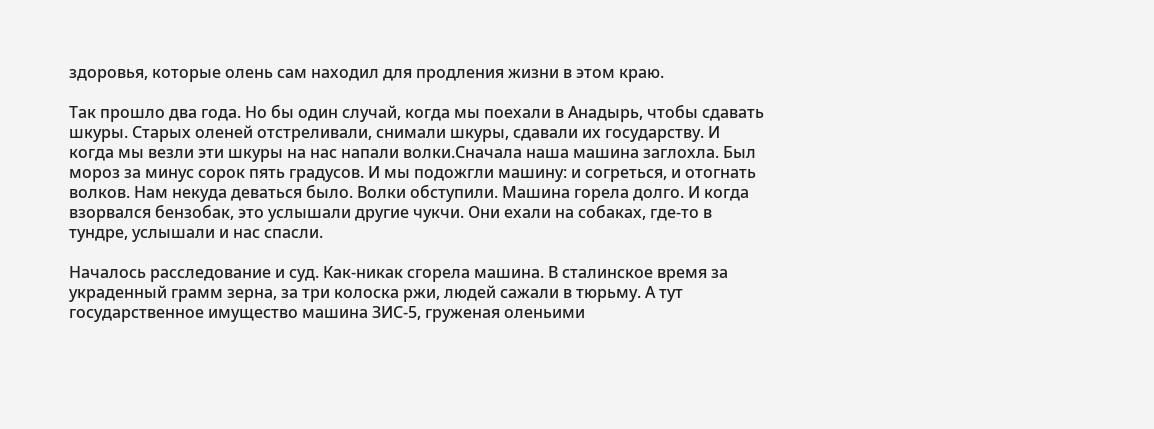здоровья, которые олень сам находил для продления жизни в этом краю.

Так прошло два года. Но бы один случай, когда мы поехали в Анадырь, чтобы сдавать шкуры. Старых оленей отстреливали, снимали шкуры, сдавали их государству. И когда мы везли эти шкуры на нас напали волки.Сначала наша машина заглохла. Был мороз за минус сорок пять градусов. И мы подожгли машину: и согреться, и отогнать волков. Нам некуда деваться было. Волки обступили. Машина горела долго. И когда взорвался бензобак, это услышали другие чукчи. Они ехали на собаках, где-то в тундре, услышали и нас спасли.

Началось расследование и суд. Как-никак сгорела машина. В сталинское время за украденный грамм зерна, за три колоска ржи, людей сажали в тюрьму. А тут государственное имущество машина ЗИС-5, груженая оленьими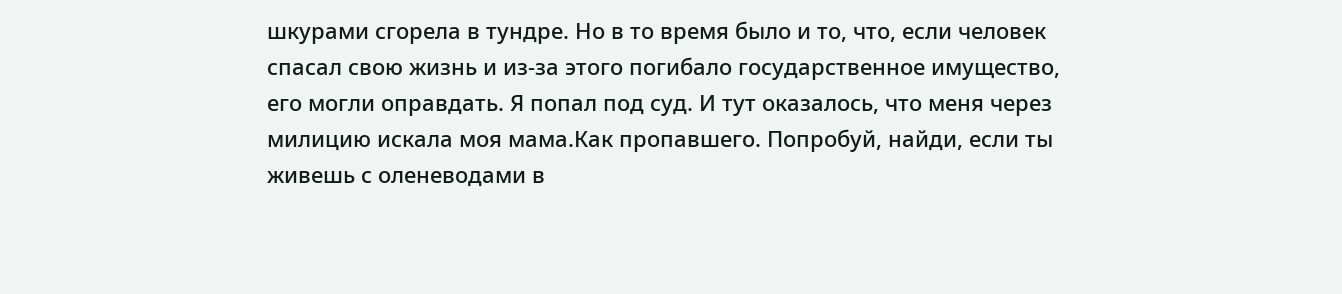шкурами сгорела в тундре. Но в то время было и то, что, если человек спасал свою жизнь и из-за этого погибало государственное имущество, его могли оправдать. Я попал под суд. И тут оказалось, что меня через милицию искала моя мама.Как пропавшего. Попробуй, найди, если ты живешь с оленеводами в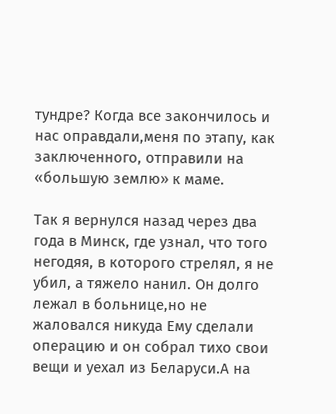тундре? Когда все закончилось и нас оправдали,меня по этапу, как заключенного, отправили на «большую землю» к маме.

Так я вернулся назад через два года в Минск, где узнал, что того негодяя, в которого стрелял, я не убил, а тяжело нанил. Он долго лежал в больнице,но не жаловался никуда Ему сделали операцию и он собрал тихо свои вещи и уехал из Беларуси.А на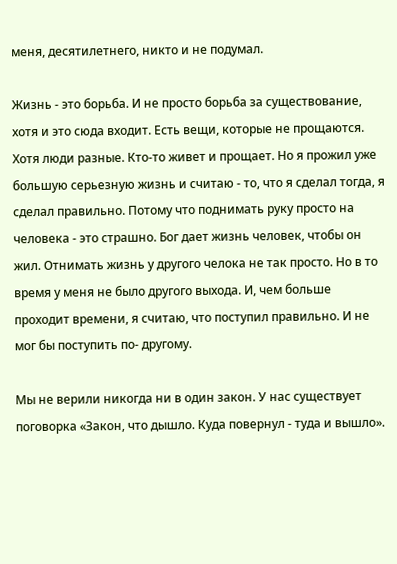меня, десятилетнего, никто и не подумал.

Жизнь - это борьба. И не просто борьба за существование, хотя и это сюда входит. Есть вещи, которые не прощаются. Хотя люди разные. Кто-то живет и прощает. Но я прожил уже большую серьезную жизнь и считаю - то, что я сделал тогда, я сделал правильно. Потому что поднимать руку просто на человека - это страшно. Бог дает жизнь человек, чтобы он жил. Отнимать жизнь у другого челока не так просто. Но в то время у меня не было другого выхода. И, чем больше проходит времени, я считаю, что поступил правильно. И не мог бы поступить по- другому.

Мы не верили никогда ни в один закон. У нас существует поговорка «Закон, что дышло. Куда повернул - туда и вышло».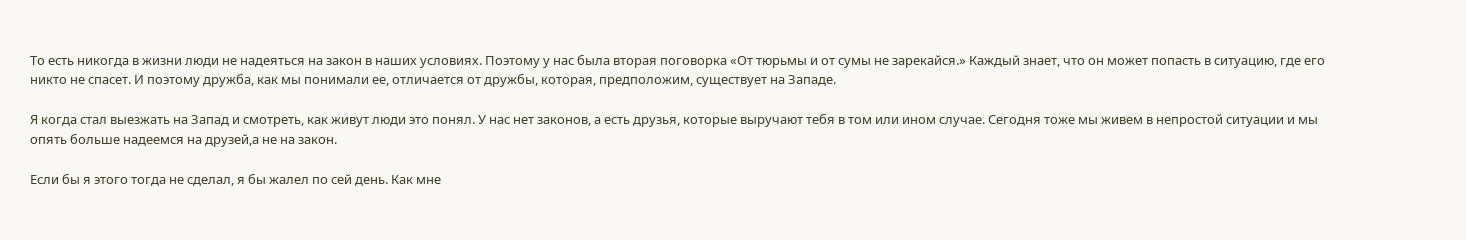То есть никогда в жизни люди не надеяться на закон в наших условиях. Поэтому у нас была вторая поговорка «От тюрьмы и от сумы не зарекайся.» Каждый знает, что он может попасть в ситуацию, где его никто не спасет. И поэтому дружба, как мы понимали ее, отличается от дружбы, которая, предположим, существует на Западе.

Я когда стал выезжать на Запад и смотреть, как живут люди это понял. У нас нет законов, а есть друзья, которые выручают тебя в том или ином случае. Сегодня тоже мы живем в непростой ситуации и мы опять больше надеемся на друзей,а не на закон.

Если бы я этого тогда не сделал, я бы жалел по сей день. Как мне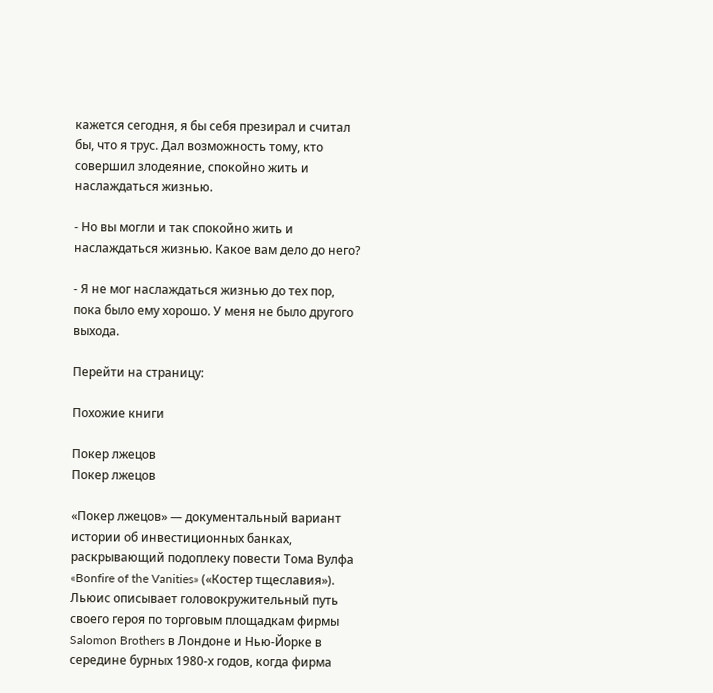кажется сегодня, я бы себя презирал и считал бы, что я трус. Дал возможность тому, кто совершил злодеяние, спокойно жить и наслаждаться жизнью.

- Но вы могли и так спокойно жить и наслаждаться жизнью. Какое вам дело до него?

- Я не мог наслаждаться жизнью до тех пор, пока было ему хорошо. У меня не было другого выхода.

Перейти на страницу:

Похожие книги

Покер лжецов
Покер лжецов

«Покер лжецов» — документальный вариант истории об инвестиционных банках, раскрывающий подоплеку повести Тома Вулфа «Bonfire of the Vanities» («Костер тщеславия»). Льюис описывает головокружительный путь своего героя по торговым площадкам фирмы Salomon Brothers в Лондоне и Нью-Йорке в середине бурных 1980-х годов, когда фирма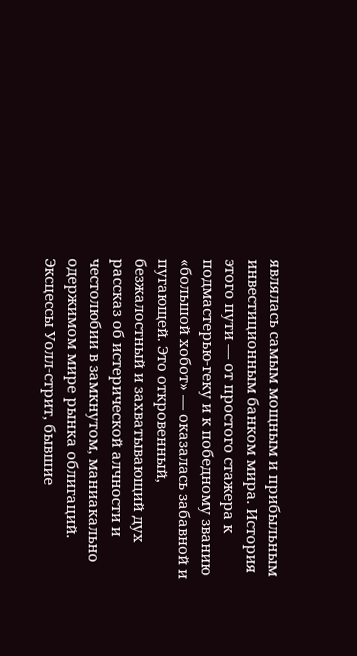являлась самым мощным и прибыльным инвестиционным банком мира. История этого пути — от простого стажера к подмастерью-геку и к победному званию «большой хобот» — оказалась забавной и пугающей. Это откровенный, безжалостный и захватывающий дух рассказ об истерической алчности и честолюбии в замкнутом, маниакально одержимом мире рынка облигаций. Эксцессы Уолл-стрит, бывшие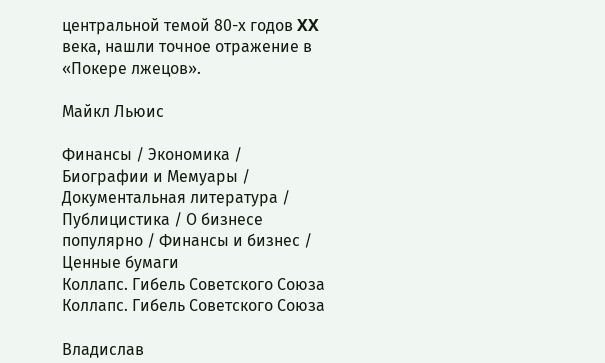центральной темой 80-х годов XX века, нашли точное отражение в «Покере лжецов».

Майкл Льюис

Финансы / Экономика / Биографии и Мемуары / Документальная литература / Публицистика / О бизнесе популярно / Финансы и бизнес / Ценные бумаги
Коллапс. Гибель Советского Союза
Коллапс. Гибель Советского Союза

Владислав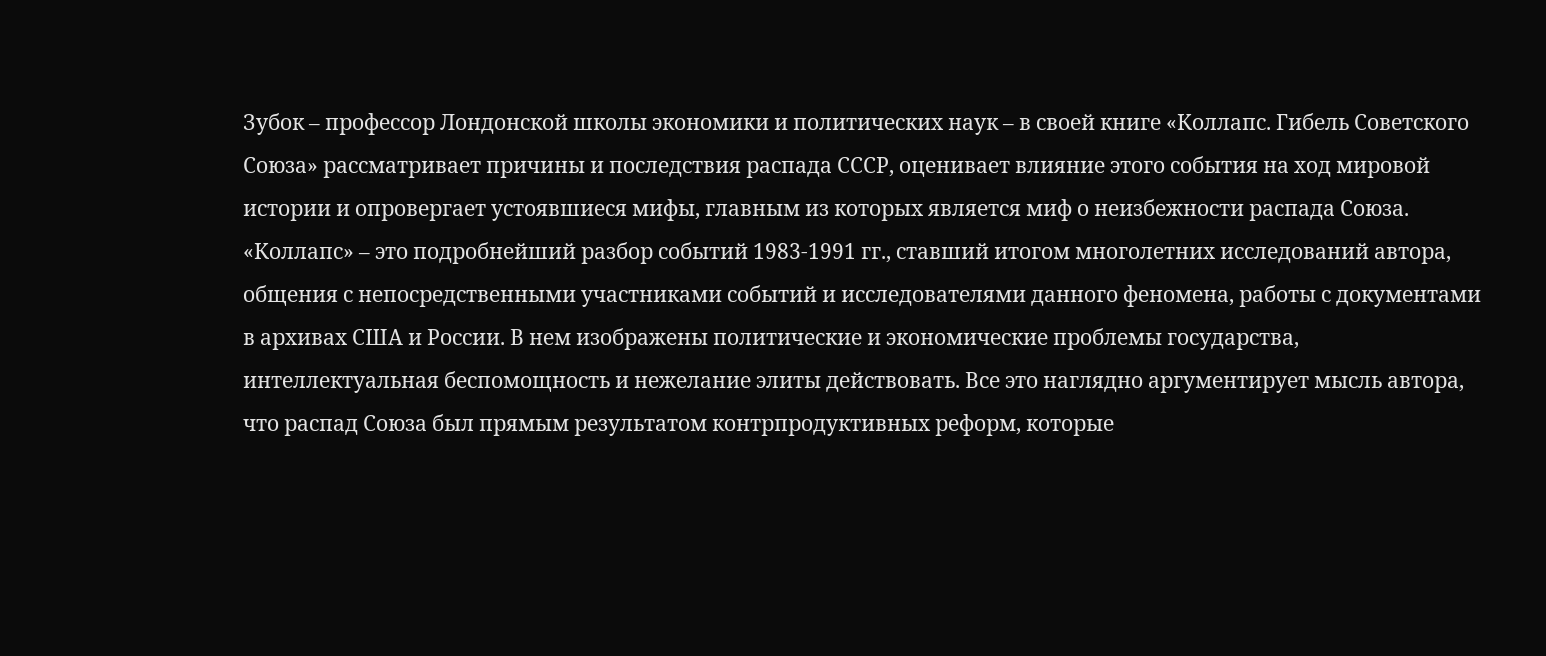Зубок – профессор Лондонской школы экономики и политических наук – в своей книге «Коллапс. Гибель Советского Союза» рассматривает причины и последствия распада СССР, оценивает влияние этого события на ход мировой истории и опровергает устоявшиеся мифы, главным из которых является миф о неизбежности распада Союза. «Коллапс» – это подробнейший разбор событий 1983-1991 гг., ставший итогом многолетних исследований автора, общения с непосредственными участниками событий и исследователями данного феномена, работы с документами в архивах США и России. В нем изображены политические и экономические проблемы государства, интеллектуальная беспомощность и нежелание элиты действовать. Все это наглядно аргументирует мысль автора, что распад Союза был прямым результатом контрпродуктивных реформ, которые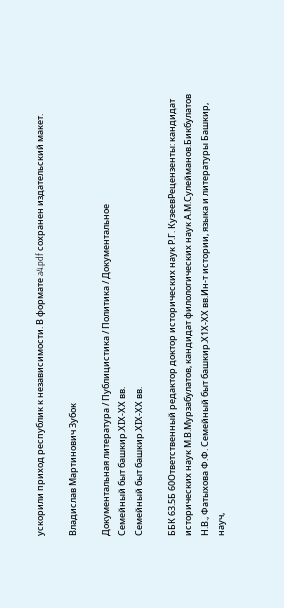ускорили приход республик к независимости. В формате a4.pdf сохранен издательский макет.

Владислав Мартинович Зубок

Документальная литература / Публицистика / Политика / Документальное
Семейный быт башкир.ХIХ-ХХ вв.
Семейный быт башкир.ХIХ-ХХ вв.

ББК 63.5Б 60Ответственный редактор доктор исторических наук Р.Г. КузеевРецензенты: кандидат исторических наук М.В.Мурзабулатов, кандидат филологических наук А.М.Сулейманов.Бикбулатов Н.В., Фатыхова Ф.Ф. Семейный быт башкир.Х1Х-ХХ вв.Ин-т истории, языка и литературы Башкир, науч,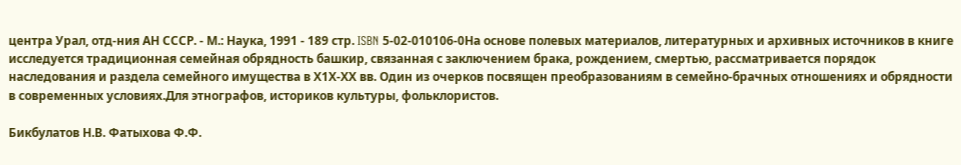центра Урал, отд-ния АН СССР. - М.: Наука, 1991 - 189 стр. ISBN 5-02-010106-0На основе полевых материалов, литературных и архивных источников в книге исследуется традиционная семейная обрядность башкир, связанная с заключением брака, рождением, смертью, рассматривается порядок наследования и раздела семейного имущества в Х1Х-ХХ вв. Один из очерков посвящен преобразованиям в семейно-брачных отношениях и обрядности в современных условиях.Для этнографов, историков культуры, фольклористов.

Бикбулатов Н.В. Фатыхова Ф.Ф.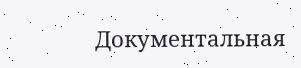Документальная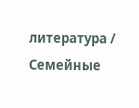литература / Семейные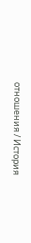отношения / История